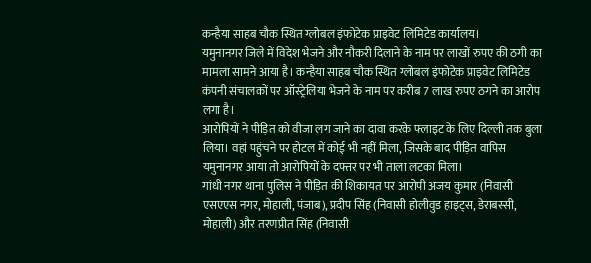कन्हैया साहब चौक स्थित ग्लोबल इंफोटेक प्राइवेट लिमिटेड कार्यालय।
यमुनानगर जिले में विदेश भेजने और नौकरी दिलाने के नाम पर लाखों रुपए की ठगी का मामला सामने आया है। कन्हैया साहब चौक स्थित ग्लोबल इंफोटेक प्राइवेट लिमिटेड कंपनी संचालकों पर ऑस्ट्रेलिया भेजने के नाम पर करीब 7 लाख रुपए ठगने का आरोप लगा है।
आरोपियों ने पीड़ित को वीजा लग जाने का दावा करके फ्लाइट के लिए दिल्ली तक बुला लिया। वहां पहुंचने पर होटल में कोई भी नहीं मिला, जिसके बाद पीड़ित वापिस यमुनानगर आया तो आरोपियों के दफ्तर पर भी ताला लटका मिला।
गांधी नगर थाना पुलिस ने पीड़ित की शिकायत पर आरोपी अजय कुमार (निवासी एसएएस नगर, मोहाली, पंजाब), प्रदीप सिंह (निवासी होलीवुड हाइट्स, डेराबस्सी, मोहाली) और तरणप्रीत सिंह (निवासी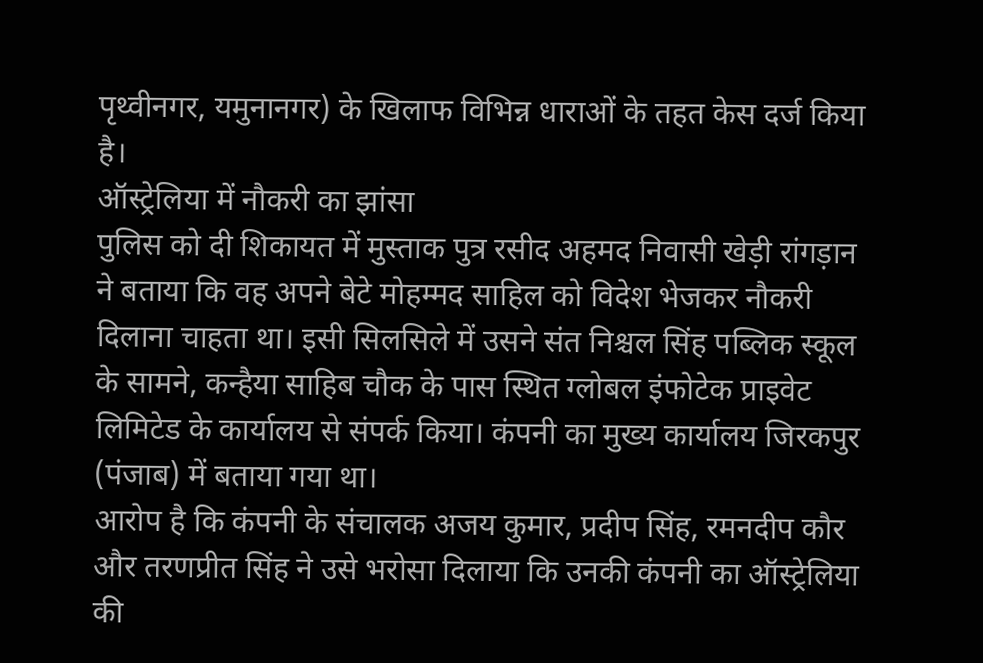पृथ्वीनगर, यमुनानगर) के खिलाफ विभिन्न धाराओं के तहत केस दर्ज किया है।
ऑस्ट्रेलिया में नौकरी का झांसा
पुलिस को दी शिकायत में मुस्ताक पुत्र रसीद अहमद निवासी खेड़ी रांगड़ान ने बताया कि वह अपने बेटे मोहम्मद साहिल को विदेश भेजकर नौकरी दिलाना चाहता था। इसी सिलसिले में उसने संत निश्चल सिंह पब्लिक स्कूल के सामने, कन्हैया साहिब चौक के पास स्थित ग्लोबल इंफोटेक प्राइवेट लिमिटेड के कार्यालय से संपर्क किया। कंपनी का मुख्य कार्यालय जिरकपुर (पंजाब) में बताया गया था।
आरोप है कि कंपनी के संचालक अजय कुमार, प्रदीप सिंह, रमनदीप कौर और तरणप्रीत सिंह ने उसे भरोसा दिलाया कि उनकी कंपनी का ऑस्ट्रेलिया की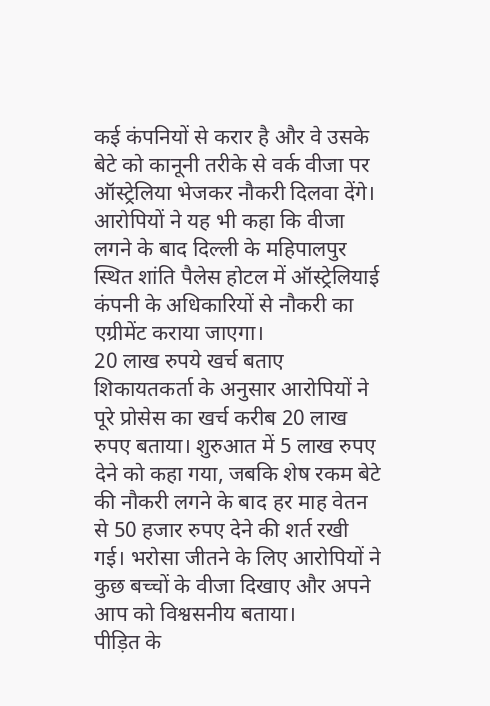कई कंपनियों से करार है और वे उसके बेटे को कानूनी तरीके से वर्क वीजा पर ऑस्ट्रेलिया भेजकर नौकरी दिलवा देंगे। आरोपियों ने यह भी कहा कि वीजा लगने के बाद दिल्ली के महिपालपुर स्थित शांति पैलेस होटल में ऑस्ट्रेलियाई कंपनी के अधिकारियों से नौकरी का एग्रीमेंट कराया जाएगा।
20 लाख रुपये खर्च बताए
शिकायतकर्ता के अनुसार आरोपियों ने पूरे प्रोसेस का खर्च करीब 20 लाख रुपए बताया। शुरुआत में 5 लाख रुपए देने को कहा गया, जबकि शेष रकम बेटे की नौकरी लगने के बाद हर माह वेतन से 50 हजार रुपए देने की शर्त रखी गई। भरोसा जीतने के लिए आरोपियों ने कुछ बच्चों के वीजा दिखाए और अपने आप को विश्वसनीय बताया।
पीड़ित के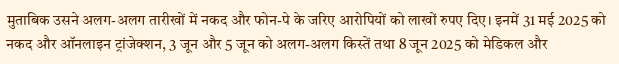मुताबिक उसने अलग-अलग तारीखों में नकद और फोन-पे के जरिए आरोपियों को लाखों रुपए दिए। इनमें 31 मई 2025 को नकद और ऑनलाइन ट्रांजेक्शन, 3 जून और 5 जून को अलग-अलग किस्तें तथा 8 जून 2025 को मेडिकल और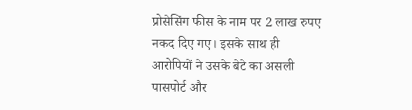प्रोसेसिंग फीस के नाम पर 2 लाख रुपए नकद दिए गए। इसके साथ ही आरोपियों ने उसके बेटे का असली पासपोर्ट और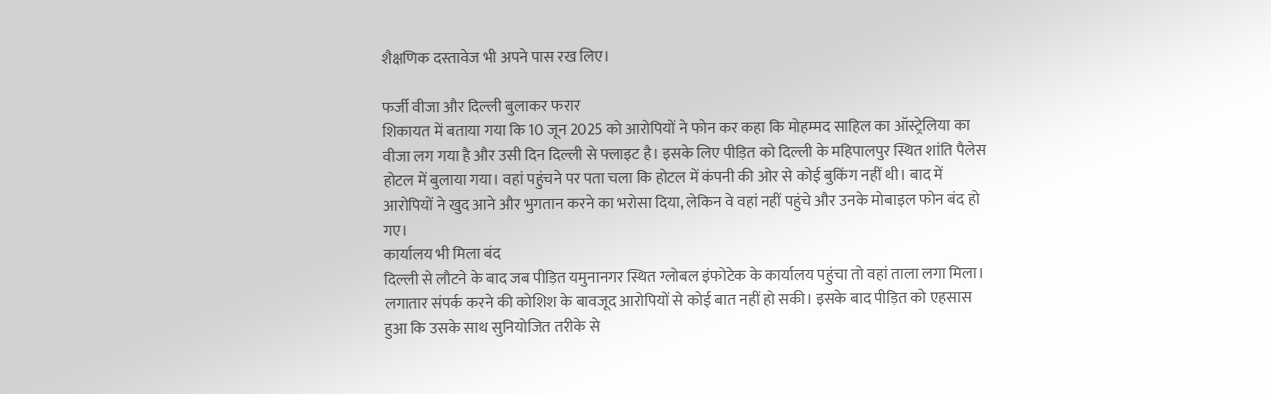शैक्षणिक दस्तावेज भी अपने पास रख लिए।

फर्जी वीजा और दिल्ली बुलाकर फरार
शिकायत में बताया गया कि 10 जून 2025 को आरोपियों ने फोन कर कहा कि मोहम्मद साहिल का ऑस्ट्रेलिया का वीजा लग गया है और उसी दिन दिल्ली से फ्लाइट है। इसके लिए पीड़ित को दिल्ली के महिपालपुर स्थित शांति पैलेस होटल में बुलाया गया। वहां पहुंचने पर पता चला कि होटल में कंपनी की ओर से कोई बुकिंग नहीं थी। बाद में आरोपियों ने खुद आने और भुगतान करने का भरोसा दिया, लेकिन वे वहां नहीं पहुंचे और उनके मोबाइल फोन बंद हो गए।
कार्यालय भी मिला बंद
दिल्ली से लौटने के बाद जब पीड़ित यमुनानगर स्थित ग्लोबल इंफोटेक के कार्यालय पहुंचा तो वहां ताला लगा मिला। लगातार संपर्क करने की कोशिश के बावजूद आरोपियों से कोई बात नहीं हो सकी। इसके बाद पीड़ित को एहसास हुआ कि उसके साथ सुनियोजित तरीके से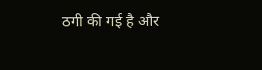ठगी की गई है और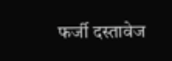फर्जी दस्तावेज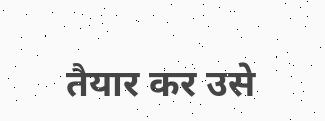तैयार कर उसे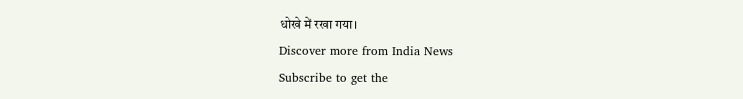धोखे में रखा गया।
Discover more from India News
Subscribe to get the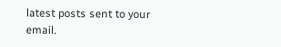latest posts sent to your email.